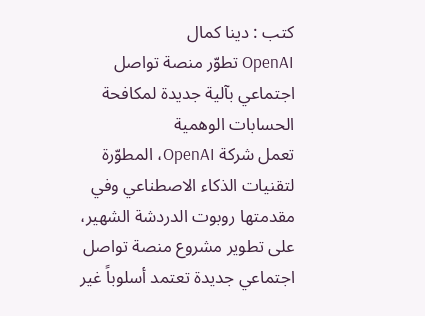كتب : دينا كمال
OpenAI تطوّر منصة تواصل اجتماعي بآلية جديدة لمكافحة الحسابات الوهمية
تعمل شركة OpenAI، المطوّرة لتقنيات الذكاء الاصطناعي وفي مقدمتها روبوت الدردشة الشهير، على تطوير مشروع منصة تواصل اجتماعي جديدة تعتمد أسلوباً غير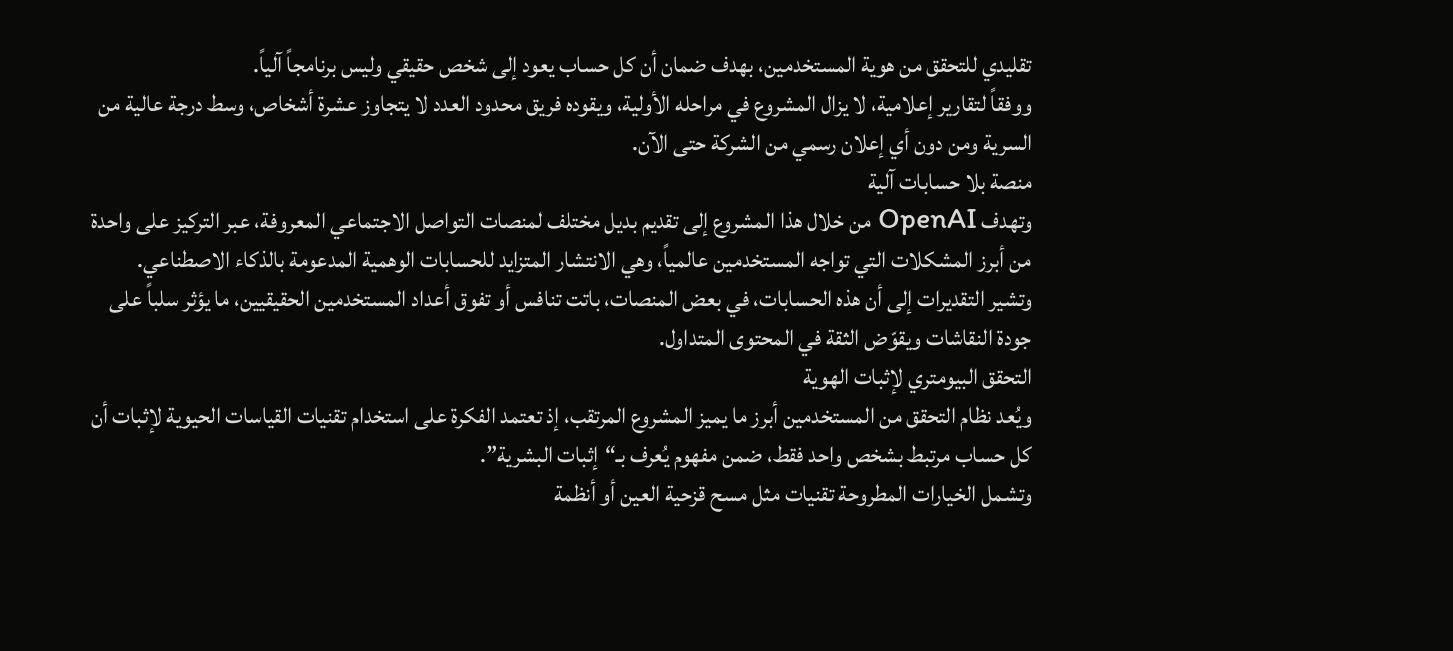تقليدي للتحقق من هوية المستخدمين، بهدف ضمان أن كل حساب يعود إلى شخص حقيقي وليس برنامجاً آلياً.
ووفقاً لتقارير إعلامية، لا يزال المشروع في مراحله الأولية، ويقوده فريق محدود العدد لا يتجاوز عشرة أشخاص، وسط درجة عالية من السرية ومن دون أي إعلان رسمي من الشركة حتى الآن.
منصة بلا حسابات آلية
وتهدف OpenAI من خلال هذا المشروع إلى تقديم بديل مختلف لمنصات التواصل الاجتماعي المعروفة، عبر التركيز على واحدة من أبرز المشكلات التي تواجه المستخدمين عالمياً، وهي الانتشار المتزايد للحسابات الوهمية المدعومة بالذكاء الاصطناعي.
وتشير التقديرات إلى أن هذه الحسابات، في بعض المنصات، باتت تنافس أو تفوق أعداد المستخدمين الحقيقيين، ما يؤثر سلباً على جودة النقاشات ويقوّض الثقة في المحتوى المتداول.
التحقق البيومتري لإثبات الهوية
ويُعد نظام التحقق من المستخدمين أبرز ما يميز المشروع المرتقب، إذ تعتمد الفكرة على استخدام تقنيات القياسات الحيوية لإثبات أن كل حساب مرتبط بشخص واحد فقط، ضمن مفهوم يُعرف بـ“إثبات البشرية”.
وتشمل الخيارات المطروحة تقنيات مثل مسح قزحية العين أو أنظمة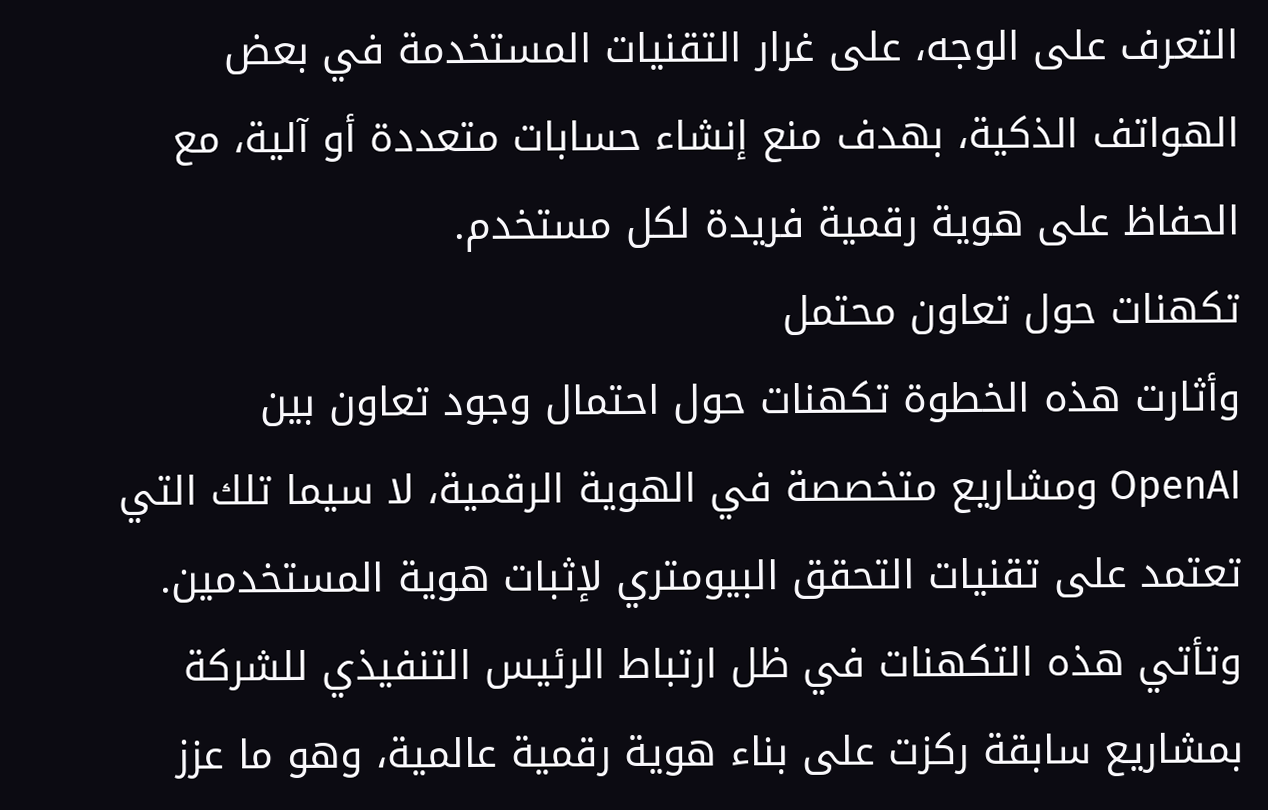التعرف على الوجه، على غرار التقنيات المستخدمة في بعض الهواتف الذكية، بهدف منع إنشاء حسابات متعددة أو آلية، مع الحفاظ على هوية رقمية فريدة لكل مستخدم.
تكهنات حول تعاون محتمل
وأثارت هذه الخطوة تكهنات حول احتمال وجود تعاون بين OpenAI ومشاريع متخصصة في الهوية الرقمية، لا سيما تلك التي تعتمد على تقنيات التحقق البيومتري لإثبات هوية المستخدمين.
وتأتي هذه التكهنات في ظل ارتباط الرئيس التنفيذي للشركة بمشاريع سابقة ركزت على بناء هوية رقمية عالمية، وهو ما عزز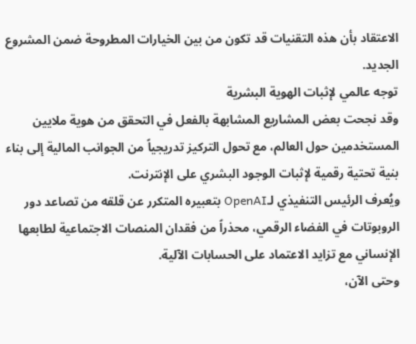الاعتقاد بأن هذه التقنيات قد تكون من بين الخيارات المطروحة ضمن المشروع الجديد.
توجه عالمي لإثبات الهوية البشرية
وقد نجحت بعض المشاريع المشابهة بالفعل في التحقق من هوية ملايين المستخدمين حول العالم، مع تحول التركيز تدريجياً من الجوانب المالية إلى بناء بنية تحتية رقمية لإثبات الوجود البشري على الإنترنت.
ويُعرف الرئيس التنفيذي لـOpenAI بتعبيره المتكرر عن قلقه من تصاعد دور الروبوتات في الفضاء الرقمي، محذراً من فقدان المنصات الاجتماعية لطابعها الإنساني مع تزايد الاعتماد على الحسابات الآلية.
وحتى الآن،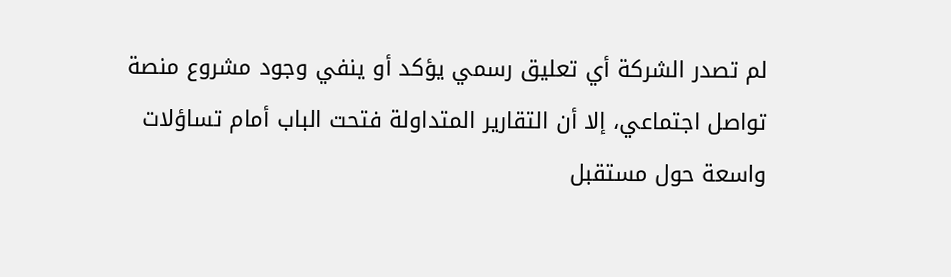لم تصدر الشركة أي تعليق رسمي يؤكد أو ينفي وجود مشروع منصة تواصل اجتماعي، إلا أن التقارير المتداولة فتحت الباب أمام تساؤلات واسعة حول مستقبل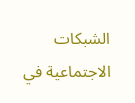الشبكات الاجتماعية في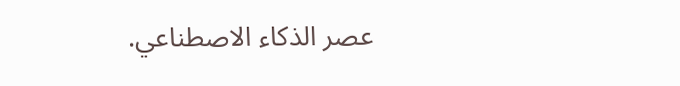عصر الذكاء الاصطناعي.